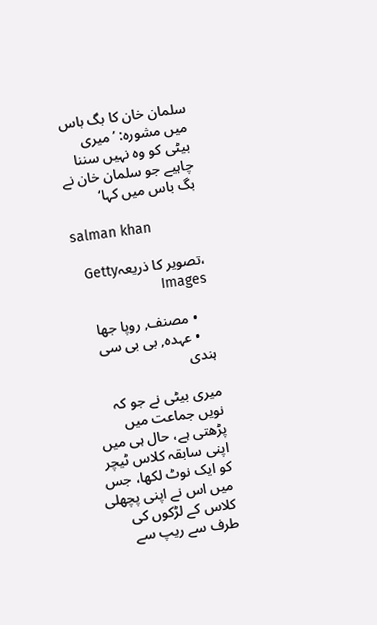سلمان خان کا بگ باس میں مشورہ: ’میری بیٹی کو وہ نہیں سننا چاہیے جو سلمان خان نے بگ باس میں کہا‘

salman khan

،تصویر کا ذریعہGetty Images

    • مصنف, روپا جھا
    • عہدہ, بی بی سی ہندی

میری بیٹی نے جو کہ نویں جماعت میں پڑھتی ہے، حال ہی میں اپنی سابقہ کلاس ٹیچر کو ایک نوٹ لکھا، جس میں اس نے اپنی پچھلی کلاس کے لڑکوں کی طرف سے ریپ سے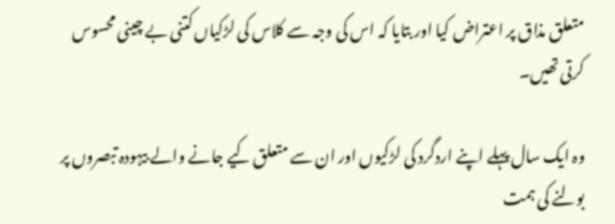متعلق مذاق پر اعتراض کیا اور بتایا کہ اس کی وجہ سے کلاس کی لڑکیاں کتنی بے چینی محسوس کرتی تھیں۔

وہ ایک سال پہلے اپنے اردگرد کی لڑکیوں اور ان سے متعلق کیے جانے والے بیہودہ تبصروں پر بولنے کی ہمت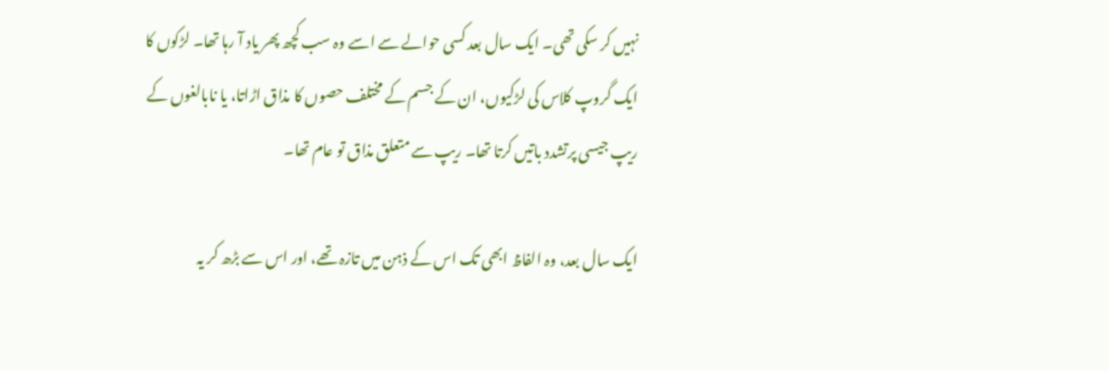نہیں کر سکی تھی۔ ایک سال بعد کسی حوالے سے اسے وہ سب کچھ پھر یاد آ رہا تھا۔ لڑکوں کا ایک گروپ کلاس کی لڑکیوں، ان کے جسم کے مختلف حصوں کا مذاق اڑاتا، یا نابالغوں کے ریپ جیسی پرتشدد باتیں کرتا تھا۔ ریپ سے متعلق مذاق تو عام تھا۔

ایک سال بعد، وہ الفاظ ابھی تک اس کے ذہن میں تازہ تھے، اور اس سے بڑھ کر یہ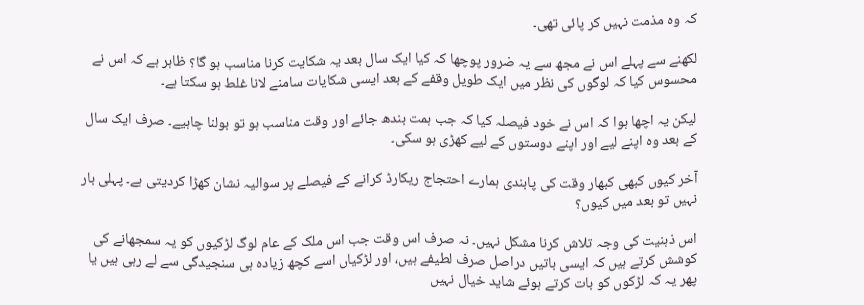کہ وہ مذمت نہیں کر پائی تھی۔

لکھنے سے پہلے اس نے مجھ سے یہ ضرور پوچھا کہ کیا ایک سال بعد یہ شکایت کرنا مناسب ہو گا؟ ظاہر ہے کہ اس نے محسوس کیا کہ لوگوں کی نظر میں ایک طویل وقفے کے بعد ایسی شکایات سامنے لانا غلط ہو سکتا ہے۔

لیکن یہ اچھا ہوا کہ اس نے خود فیصلہ کیا کہ جب ہمت بندھ جائے اور وقت مناسب ہو تو بولنا چاہیے۔ صرف ایک سال کے بعد وہ اپنے لیے اور اپنے دوستوں کے لیے کھڑی ہو سکی۔

آخر کیوں کبھی کبھار وقت کی پابندی ہمارے احتجاج ریکارڈ کرانے کے فیصلے پر سوالیہ نشان کھڑا کردیتی ہے۔ پہلی بار نہیں تو بعد میں کیوں؟

اس ذہنیت کی وجہ تلاش کرنا مشکل نہیں۔ نہ صرف اس وقت جب اس ملک کے عام لوگ لڑکیوں کو یہ سمجھانے کی کوشش کرتے ہیں کہ ایسی باتیں دراصل صرف لطیفے ہیں، اور لڑکیاں اسے کچھ زیادہ ہی سنجیدگی سے لے رہی ہیں یا پھر یہ کہ لڑکوں کو بات کرتے ہوئے شاید خیال نہیں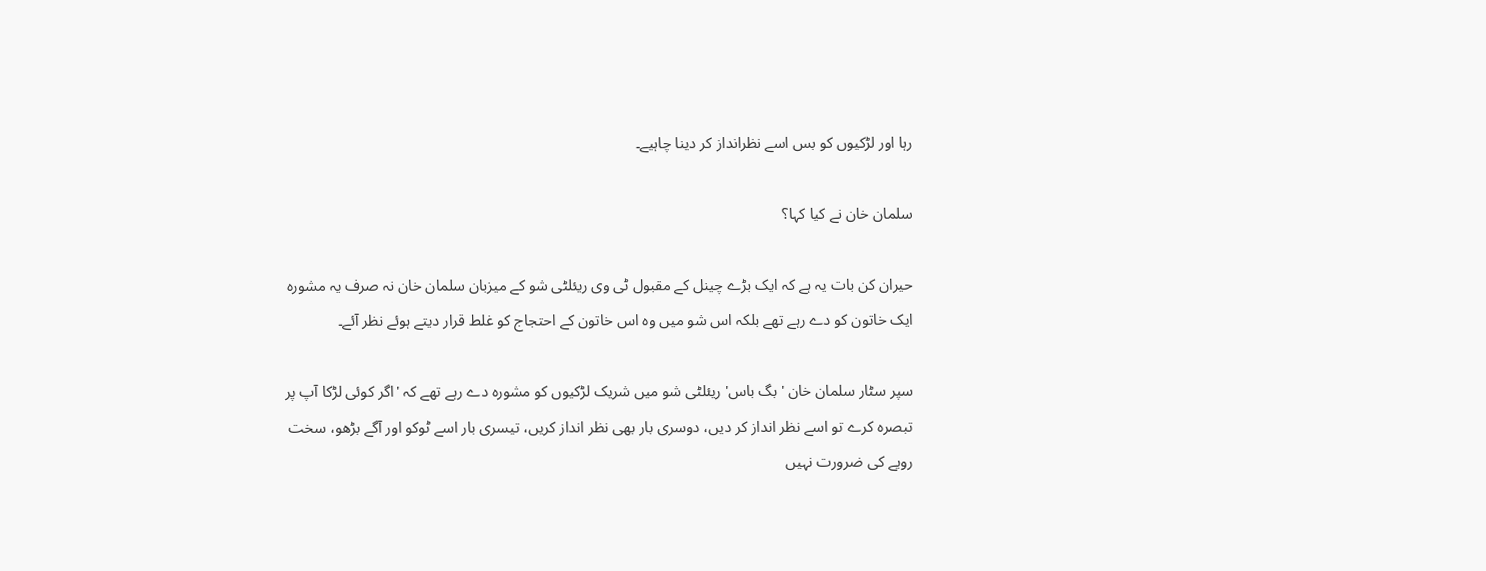رہا اور لڑکیوں کو بس اسے نظرانداز کر دینا چاہیے۔

سلمان خان نے کیا کہا؟

حیران کن بات یہ ہے کہ ایک بڑے چینل کے مقبول ٹی وی ریئلٹی شو کے میزبان سلمان خان نہ صرف یہ مشورہ ایک خاتون کو دے رہے تھے بلکہ اس شو میں وہ اس خاتون کے احتجاج کو غلط قرار دیتے ہوئے نظر آئے۔

سپر سٹار سلمان خان 'بگ باس' ریئلٹی شو میں شریک لڑکیوں کو مشورہ دے رہے تھے کہ 'اگر کوئی لڑکا آپ پر تبصرہ کرے تو اسے نظر انداز کر دیں، دوسری بار بھی نظر انداز کریں، تیسری بار اسے ٹوکو اور آگے بڑھو، سخت رویے کی ضرورت نہیں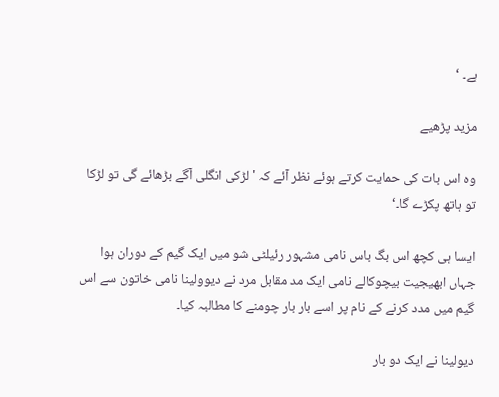ہے۔ ‘

مزید پڑھیے

وہ اس بات کی حمایت کرتے ہوئے نظر آئے کہ 'لڑکی انگلی آگے بڑھائے گی تو لڑکا تو ہاتھ پکڑے گا۔‘

ایسا ہی کچھ اس بگ باس نامی مشہور رئیلٹی شو میں ایک گیم کے دوران ہوا جہاں ابھیجیت بیچوکالے نامی ایک مد مقابل مرد نے دیوولینا نامی خاتون سے اس گیم میں مدد کرنے کے نام پر اسے بار بار چومنے کا مطالبہ کیا۔

دیولینا نے ایک دو بار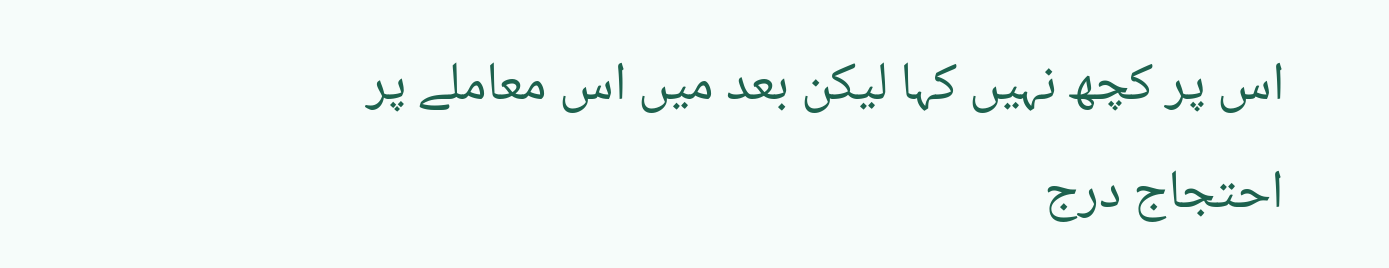اس پر کچھ نہیں کہا لیکن بعد میں اس معاملے پر احتجاج درج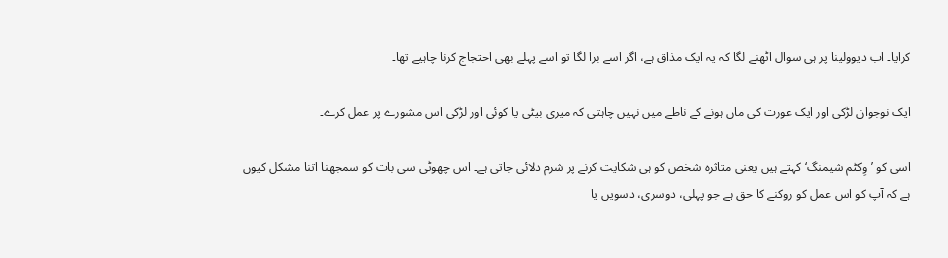کرایا۔ اب دیوولینا پر ہی سوال اٹھنے لگا کہ یہ ایک مذاق ہے، اگر اسے برا لگا تو اسے پہلے بھی احتجاج کرنا چاہیے تھا۔

ایک نوجوان لڑکی اور ایک عورت کی ماں ہونے کے ناطے میں نہیں چاہتی کہ میری بیٹی یا کوئی اور لڑکی اس مشورے پر عمل کرے۔

اسی کو ’وِکٹم شیمنگ‘ کہتے ہیں یعنی متاثرہ شخص کو ہی شکایت کرنے پر شرم دلائی جاتی ہے۔ اس چھوٹی سی بات کو سمجھنا اتنا مشکل کیوں ہے کہ آپ کو اس عمل کو روکنے کا حق ہے جو پہلی، دوسری، دسویں یا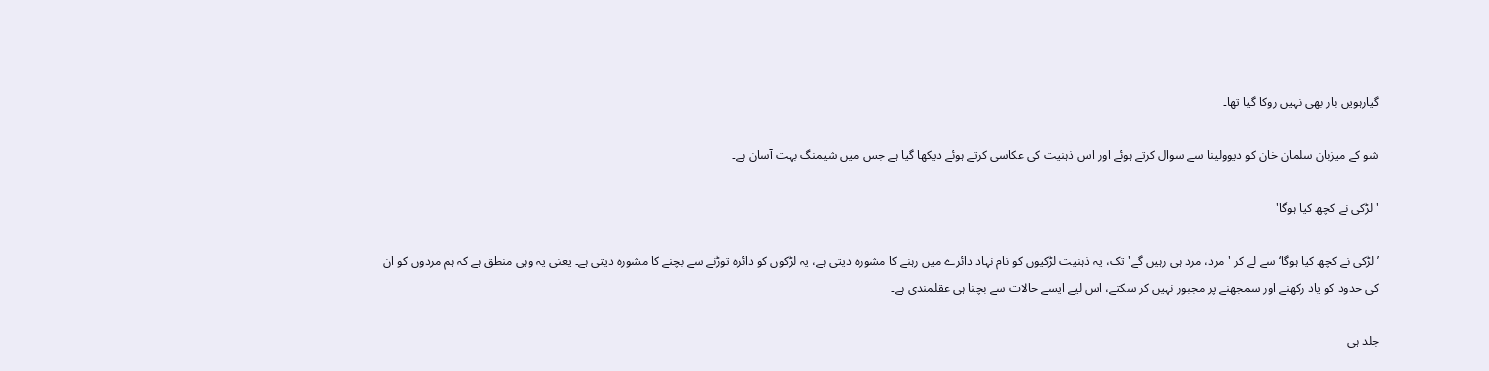گیارہویں بار بھی نہیں روکا گیا تھا۔

شو کے میزبان سلمان خان کو دیوولینا سے سوال کرتے ہوئے اور اس ذہنیت کی عکاسی کرتے ہوئے دیکھا گیا ہے جس میں شیمنگ بہت آسان ہے۔

'لڑکی نے کچھ کیا ہوگا'

’لڑکی نے کچھ کیا ہوگا‘ سے لے کر 'مرد، مرد ہی رہیں گے' تک، یہ ذہنیت لڑکیوں کو نام نہاد دائرے میں رہنے کا مشورہ دیتی ہے، یہ لڑکوں کو دائرہ توڑنے سے بچنے کا مشورہ دیتی ہے۔ یعنی یہ وہی منطق ہے کہ ہم مردوں کو ان کی حدود کو یاد رکھنے اور سمجھنے پر مجبور نہیں کر سکتے، اس لیے ایسے حالات سے بچنا ہی عقلمندی ہے۔

جلد ہی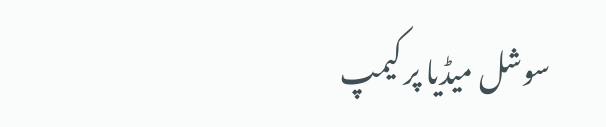سوشل میڈیا پر کیمپ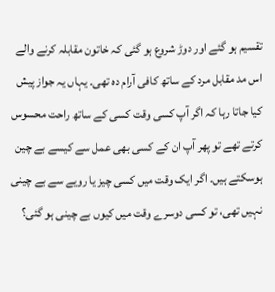تقسیم ہو گئے اور دوڑ شروع ہو گئی کہ خاتون مقابلہ کرنے والے اس مد مقابل مرد کے ساتھ کافی آرام دہ تھی۔ یہاں یہ جواز پیش کیا جاتا رہا کہ اگر آپ کسی وقت کسی کے ساتھ راحت محسوس کرتے تھے تو پھر آپ ان کے کسی بھی عمل سے کیسے بے چین ہوسکتے ہیں۔ اگر ایک وقت میں کسی چیز یا رویے سے بے چینی نہیں تھی، تو کسی دوسرے وقت میں کیوں بے چینی ہو گئی؟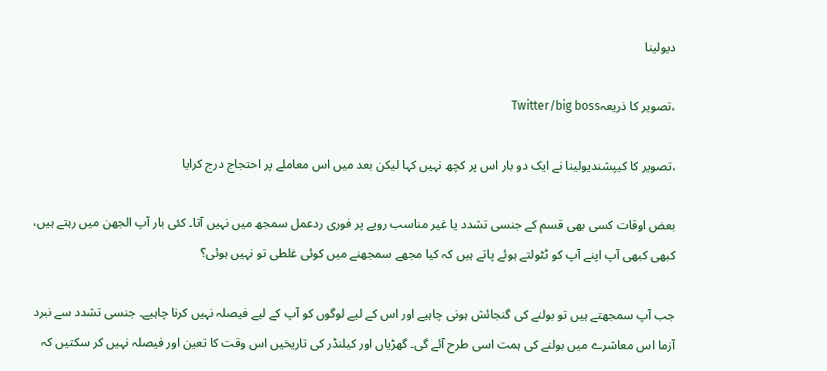دیولینا

،تصویر کا ذریعہTwitter/big boss

،تصویر کا کیپشندیولینا نے ایک دو بار اس پر کچھ نہیں کہا لیکن بعد میں اس معاملے پر احتجاج درج کرایا

بعض اوقات کسی بھی قسم کے جنسی تشدد یا غیر مناسب رویے پر فوری ردعمل سمجھ میں نہیں آتا۔ کئی بار آپ الجھن میں رہتے ہیں، کبھی کبھی آپ اپنے آپ کو ٹٹولتے ہوئے پاتے ہیں کہ کیا مجھے سمجھنے میں کوئی غلطی تو نہیں ہوئی؟

جب آپ سمجھتے ہیں تو بولنے کی گنجائش ہونی چاہیے اور اس کے لیے لوگوں کو آپ کے لیے فیصلہ نہیں کرنا چاہیے۔ جنسی تشدد سے نبرد آزما اس معاشرے میں بولنے کی ہمت اسی طرح آئے گی۔ گھڑیاں اور کیلنڈر کی تاریخیں اس وقت کا تعین اور فیصلہ نہیں کر سکتیں کہ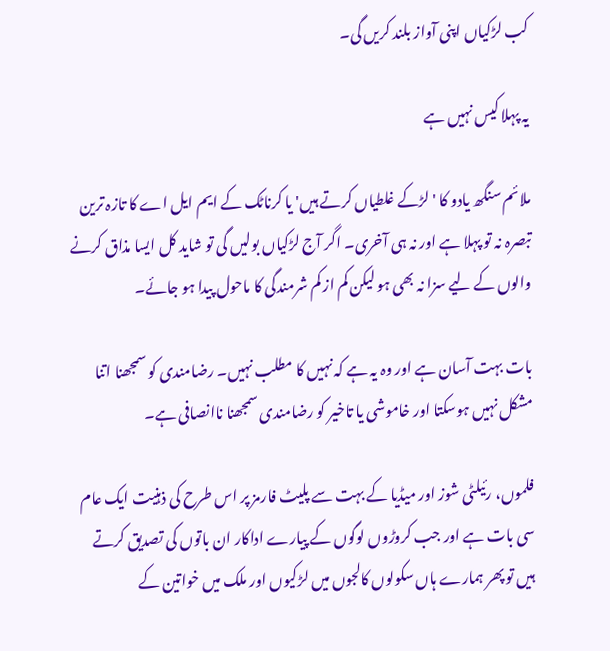کب لڑکیاں اپنی آواز بلند کریں گی۔

یہ پہلا کیس نہیں ہے

ملائم سنگھ یادو کا 'لڑکے غلطیاں کرتے ہیں' یا کرناٹک کے ایم ایل اے کا تازہ ترین تبصرہ نہ تو پہلا ہے اور نہ ہی آخری۔ اگر آج لڑکیاں بولیں گی تو شاید کل ایسا مذاق کرنے والوں کے لیے سزا نہ بھی ہو لیکن کم از کم شرمندگی کا ماحول پیدا ہو جائے۔

بات بہت آسان ہے اور وہ یہ ہے کہ نہیں کا مطلب نہیں۔ رضامندی کو سمجھنا اتنا مشکل نہیں ہوسکتا اور خاموشی یا تاخیر کو رضامندی سمجھنا ناانصافی ہے۔

فلموں، رئیلٹی شوز اور میڈیا کے بہت سے پلیٹ فارمز پر اس طرح کی ذہنیت ایک عام سی بات ہے اور جب کروڑوں لوگوں کے پیارے اداکار ان باتوں کی تصدیق کرتے ہیں تو پھر ہمارے ہاں سکولوں کالجوں میں لڑکیوں اور ملک میں خواتین کے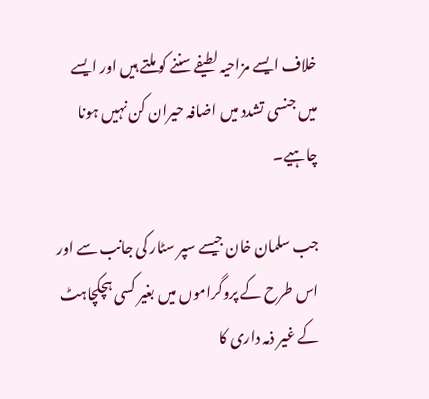خلاف ایسے مزاحیہ لطیفے سننے کو ملتے ہیں اور ایسے میں جنسی تشدد میں اضافہ حیران کن نہیں ہونا چاہیے۔

جب سلمان خان جیسے سپر سٹار کی جانب سے اور اس طرح کے پروگراموں میں بغیر کسی ہچکچاہٹ کے غیر ذمہ داری کا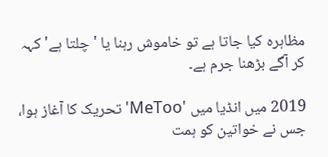مظاہرہ کیا جاتا ہے تو خاموش رہنا یا 'چلتا ہے' کہہ کر آگے بڑھنا جرم ہے۔

2019 میں انڈیا میں 'MeToo' تحریک کا آغاز ہوا، جس نے خواتین کو ہمت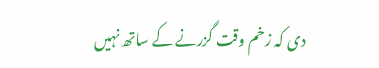دی کہ زخم وقت گزرنے کے ساتھ نہیں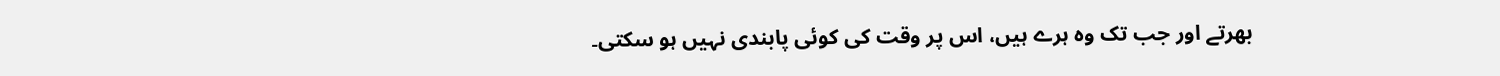بھرتے اور جب تک وہ ہرے ہیں، اس پر وقت کی کوئی پابندی نہیں ہو سکتی۔